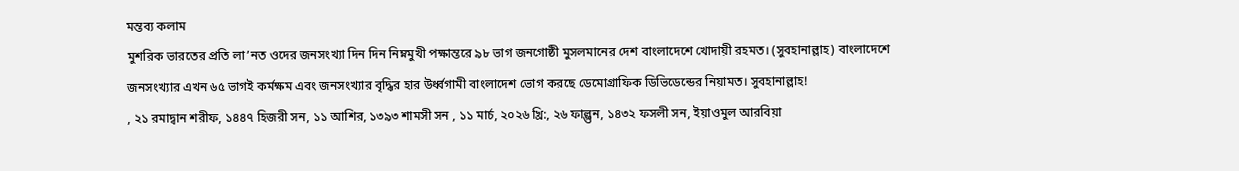মন্তব্য কলাম
মুশরিক ভারতের প্রতি লা’নত ওদের জনসংখ্যা দিন দিন নিম্নমুখী পক্ষান্তরে ৯৮ ভাগ জনগোষ্ঠী মুসলমানের দেশ বাংলাদেশে খোদায়ী রহমত। (সুবহানাল্লাহ) বাংলাদেশে জনসংখ্যার এখন ৬৫ ভাগই কর্মক্ষম এবং জনসংখ্যার বৃদ্ধির হার উর্ধ্বগামী বাংলাদেশ ভোগ করছে ডেমোগ্রাফিক ডিভিডেন্ডের নিয়ামত। সুবহানাল্লাহ!
, ২১ রমাদ্বান শরীফ, ১৪৪৭ হিজরী সন, ১১ আশির, ১৩৯৩ শামসী সন , ১১ মার্চ, ২০২৬ খ্রি:, ২৬ ফাল্গুন, ১৪৩২ ফসলী সন, ইয়াওমুল আরবিয়া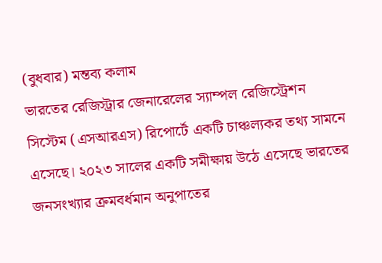(বুধবার) মন্তব্য কলাম
ভারতের রেজিস্ট্রার জেনারেলের স্যাম্পল রেজিস্ট্রেশন সিস্টেম (এসআরএস) রিপোর্টে একটি চাঞ্চল্যকর তথ্য সামনে এসেছে। ২০২৩ সালের একটি সমীক্ষায় উঠে এসেছে ভারতের জনসংখ্যার ক্রমবর্ধমান অনুপাতের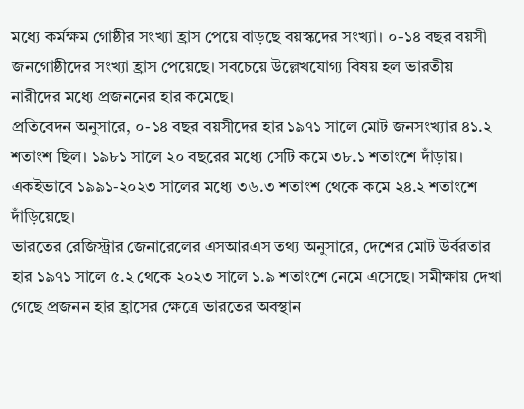মধ্যে কর্মক্ষম গোষ্ঠীর সংখ্যা হ্রাস পেয়ে বাড়ছে বয়স্কদের সংখ্যা। ০-১৪ বছর বয়সী জনগোষ্ঠীদের সংখ্যা হ্রাস পেয়েছে। সবচেয়ে উল্লেখযোগ্য বিষয় হল ভারতীয় নারীদের মধ্যে প্রজননের হার কমেছে।
প্রতিবেদন অনুসারে, ০-১৪ বছর বয়সীদের হার ১৯৭১ সালে মোট জনসংখ্যার ৪১.২ শতাংশ ছিল। ১৯৮১ সালে ২০ বছরের মধ্যে সেটি কমে ৩৮.১ শতাংশে দাঁড়ায়। একইভাবে ১৯৯১-২০২৩ সালের মধ্যে ৩৬.৩ শতাংশ থেকে কমে ২৪.২ শতাংশে দাঁড়িয়েছে।
ভারতের রেজিস্ট্রার জেনারেলের এসআরএস তথ্য অনুসারে, দেশের মোট উর্বরতার হার ১৯৭১ সালে ৫.২ থেকে ২০২৩ সালে ১.৯ শতাংশে নেমে এসেছে। সমীক্ষায় দেখা গেছে প্রজনন হার হ্রাসের ক্ষেত্রে ভারতের অবস্থান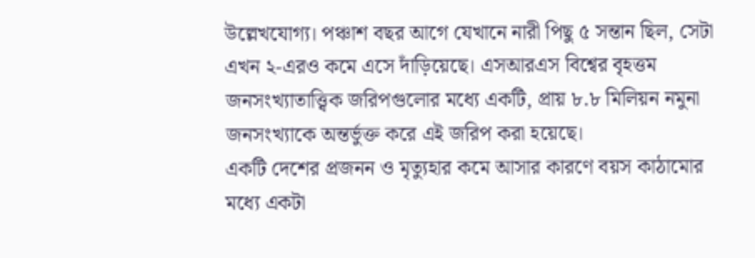উল্লেখযোগ্য। পঞ্চাশ বছর আগে যেখানে নারী পিছু ৫ সন্তান ছিল, সেটা এখন ২-এরও কমে এসে দাঁড়িয়েছে। এসআরএস বিশ্বের বৃহত্তম জনসংখ্যাতাত্ত্বিক জরিপগুলোর মধ্যে একটি, প্রায় ৮.৮ মিলিয়ন নমুনা জনসংখ্যাকে অন্তর্ভুক্ত করে এই জরিপ করা হয়েছে।
একটি দেশের প্রজনন ও মৃত্যুহার কমে আসার কারণে বয়স কাঠামোর মধ্যে একটা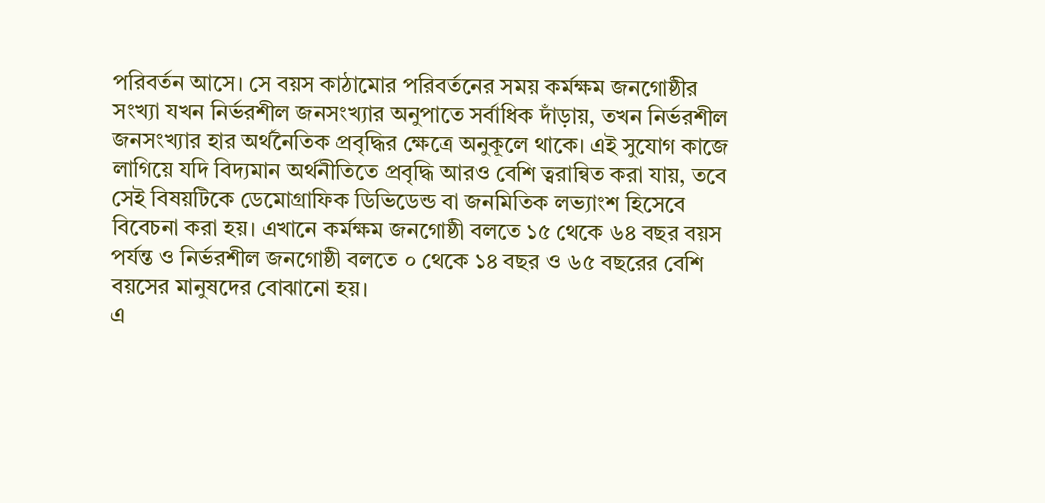পরিবর্তন আসে। সে বয়স কাঠামোর পরিবর্তনের সময় কর্মক্ষম জনগোষ্ঠীর সংখ্যা যখন নির্ভরশীল জনসংখ্যার অনুপাতে সর্বাধিক দাঁড়ায়, তখন নির্ভরশীল জনসংখ্যার হার অর্থনৈতিক প্রবৃদ্ধির ক্ষেত্রে অনুকূলে থাকে। এই সুযোগ কাজে লাগিয়ে যদি বিদ্যমান অর্থনীতিতে প্রবৃদ্ধি আরও বেশি ত্বরান্বিত করা যায়, তবে সেই বিষয়টিকে ডেমোগ্রাফিক ডিভিডেন্ড বা জনমিতিক লভ্যাংশ হিসেবে বিবেচনা করা হয়। এখানে কর্মক্ষম জনগোষ্ঠী বলতে ১৫ থেকে ৬৪ বছর বয়স পর্যন্ত ও নির্ভরশীল জনগোষ্ঠী বলতে ০ থেকে ১৪ বছর ও ৬৫ বছরের বেশি বয়সের মানুষদের বোঝানো হয়।
এ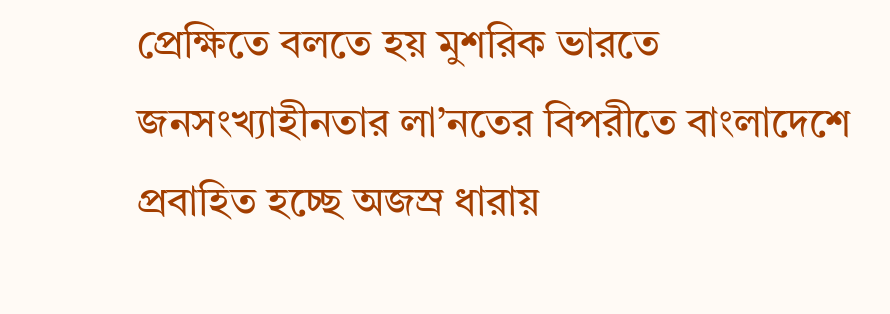প্রেক্ষিতে বলতে হয় মুশরিক ভারতে জনসংখ্যাহীনতার লা’নতের বিপরীতে বাংলাদেশে প্রবাহিত হচ্ছে অজস্র ধারায়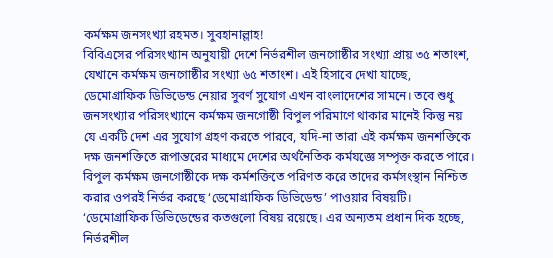কর্মক্ষম জনসংখ্যা রহমত। সুবহানাল্লাহ!
বিবিএসের পরিসংখ্যান অনুযায়ী দেশে নির্ভরশীল জনগোষ্ঠীর সংখ্যা প্রায় ৩৫ শতাংশ, যেখানে কর্মক্ষম জনগোষ্ঠীর সংখ্যা ৬৫ শতাংশ। এই হিসাবে দেখা যাচ্ছে, ডেমোগ্রাফিক ডিভিডেন্ড নেয়ার সুবর্ণ সুযোগ এখন বাংলাদেশের সামনে। তবে শুধু জনসংখ্যার পরিসংখ্যানে কর্মক্ষম জনগোষ্ঠী বিপুল পরিমাণে থাকার মানেই কিন্তু নয় যে একটি দেশ এর সুযোগ গ্রহণ করতে পারবে, যদি-না তারা এই কর্মক্ষম জনশক্তিকে দক্ষ জনশক্তিতে রূপান্তরের মাধ্যমে দেশের অর্থনৈতিক কর্মযজ্ঞে সম্পৃক্ত করতে পারে। বিপুল কর্মক্ষম জনগোষ্ঠীকে দক্ষ কর্মশক্তিতে পরিণত করে তাদের কর্মসংস্থান নিশ্চিত করার ওপরই নির্ভর করছে ‘ডেমোগ্রাফিক ডিভিডেন্ড’ পাওয়ার বিষয়টি।
‘ডেমোগ্রাফিক ডিভিডেন্ডের কতগুলো বিষয় রয়েছে। এর অন্যতম প্রধান দিক হচ্ছে, নির্ভরশীল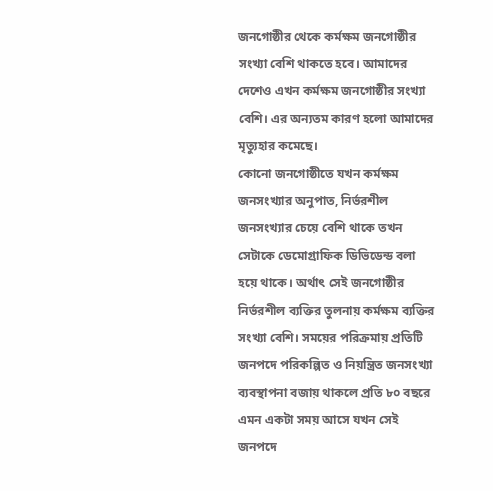জনগোষ্ঠীর থেকে কর্মক্ষম জনগোষ্ঠীর সংখ্যা বেশি থাকতে হবে। আমাদের দেশেও এখন কর্মক্ষম জনগোষ্ঠীর সংখ্যা বেশি। এর অন্যতম কারণ হলো আমাদের মৃত্যুহার কমেছে।
কোনো জনগোষ্ঠীতে যখন কর্মক্ষম জনসংখ্যার অনুপাত, নির্ভরশীল জনসংখ্যার চেয়ে বেশি থাকে তখন সেটাকে ডেমোগ্রাফিক ডিভিডেন্ড বলা হয়ে থাকে। অর্থাৎ সেই জনগোষ্ঠীর নির্ভরশীল ব্যক্তির তুলনায় কর্মক্ষম ব্যক্তির সংখ্যা বেশি। সময়ের পরিক্রমায় প্রতিটি জনপদে পরিকল্পিত ও নিয়ন্ত্রিত জনসংখ্যা ব্যবস্থাপনা বজায় থাকলে প্রতি ৮০ বছরে এমন একটা সময় আসে যখন সেই জনপদে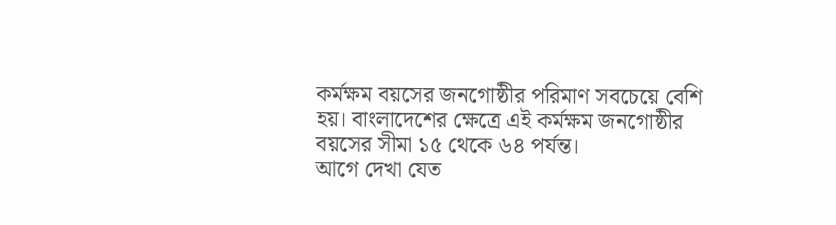কর্মক্ষম বয়সের জনগোষ্ঠীর পরিমাণ সবচেয়ে বেশি হয়। বাংলাদেশের ক্ষেত্রে এই কর্মক্ষম জনগোষ্ঠীর বয়সের সীমা ১৫ থেকে ৬৪ পর্যন্ত।
আগে দেখা যেত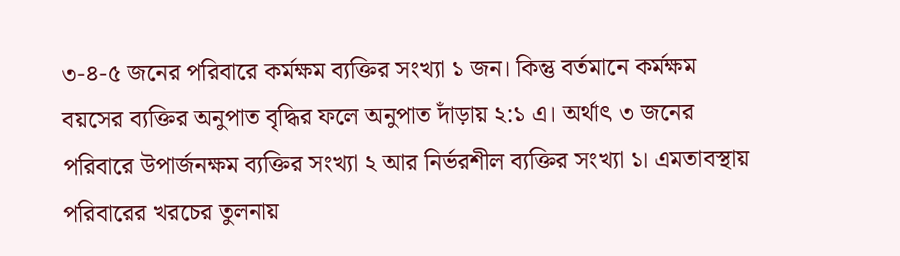৩-৪-৫ জনের পরিবারে কর্মক্ষম ব্যক্তির সংখ্যা ১ জন। কিন্তু বর্তমানে কর্মক্ষম বয়সের ব্যক্তির অনুপাত বৃদ্ধির ফলে অনুপাত দাঁড়ায় ২:১ এ। অর্থাৎ ৩ জনের পরিবারে উপার্জনক্ষম ব্যক্তির সংখ্যা ২ আর নির্ভরশীল ব্যক্তির সংখ্যা ১। এমতাবস্থায় পরিবারের খরচের তুলনায়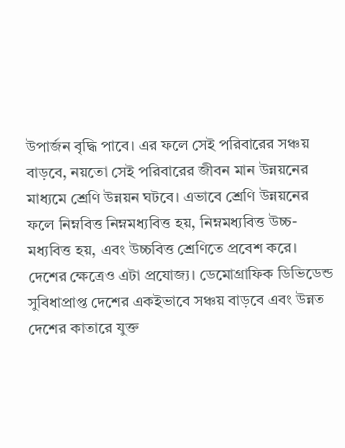উপার্জন বৃদ্ধি পাবে। এর ফলে সেই পরিবারের সঞ্চয় বাড়বে, নয়তো সেই পরিবারের জীবন মান উন্নয়নের মাধ্যমে শ্রেণি উন্নয়ন ঘটবে। এভাবে শ্রেণি উন্নয়নের ফলে নিম্নবিত্ত নিম্নমধ্যবিত্ত হয়, নিম্নমধ্যবিত্ত উচ্চ-মধ্যবিত্ত হয়, এবং উচ্চবিত্ত শ্রেণিতে প্রবেশ করে। দেশের ক্ষেত্রেও এটা প্রযোজ্য। ডেমোগ্রাফিক ডিভিডেন্ড সুবিধাপ্রাপ্ত দেশের একইভাবে সঞ্চয় বাড়বে এবং উন্নত দেশের কাতারে যুক্ত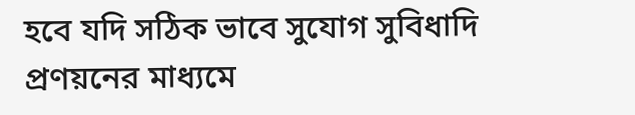হবে যদি সঠিক ভাবে সুযোগ সুবিধাদি প্রণয়নের মাধ্যমে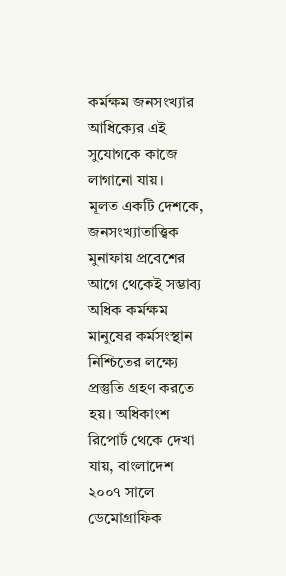কর্মক্ষম জনসংখ্যার আধিক্যের এই সুযোগকে কাজে লাগানো যায়।
মূলত একটি দেশকে, জনসংখ্যাতাত্ত্বিক মুনাফায় প্রবেশের আগে থেকেই সম্ভাব্য অধিক কর্মক্ষম মানুষের কর্মসংস্থান নিশ্চিতের লক্ষ্যে প্রস্তুতি গ্রহণ করতে হয়। অধিকাংশ রিপোর্ট থেকে দেখা যায়, বাংলাদেশ ২০০৭ সালে ডেমোগ্রাফিক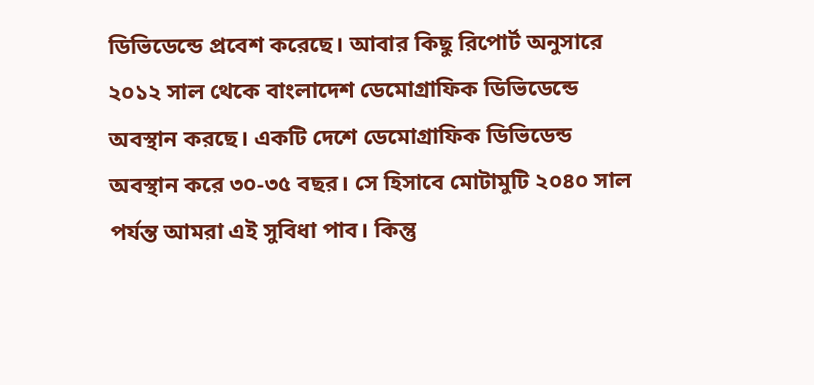ডিভিডেন্ডে প্রবেশ করেছে। আবার কিছু রিপোর্ট অনুসারে ২০১২ সাল থেকে বাংলাদেশ ডেমোগ্রাফিক ডিভিডেন্ডে অবস্থান করছে। একটি দেশে ডেমোগ্রাফিক ডিভিডেন্ড অবস্থান করে ৩০-৩৫ বছর। সে হিসাবে মোটামুটি ২০৪০ সাল পর্যন্ত আমরা এই সুবিধা পাব। কিন্তু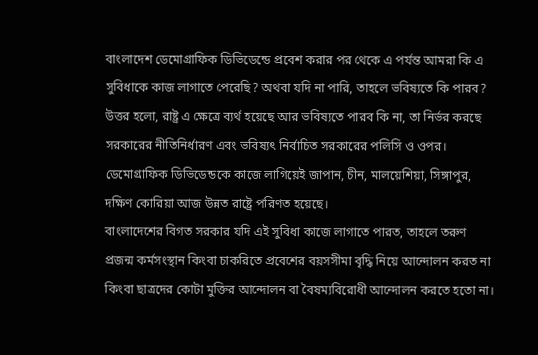বাংলাদেশ ডেমোগ্রাফিক ডিভিডেন্ডে প্রবেশ করার পর থেকে এ পর্যন্ত আমরা কি এ সুবিধাকে কাজ লাগাতে পেরেছি? অথবা যদি না পারি, তাহলে ভবিষ্যতে কি পারব? উত্তর হলো, রাষ্ট্র এ ক্ষেত্রে ব্যর্থ হয়েছে আর ভবিষ্যতে পারব কি না, তা নির্ভর করছে সরকারের নীতিনির্ধারণ এবং ভবিষ্যৎ নির্বাচিত সরকারের পলিসি ও ওপর। ডেমোগ্রাফিক ডিভিডেন্ডকে কাজে লাগিয়েই জাপান, চীন, মালয়েশিয়া, সিঙ্গাপুর, দক্ষিণ কোরিয়া আজ উন্নত রাষ্ট্রে পরিণত হয়েছে।
বাংলাদেশের বিগত সরকার যদি এই সুবিধা কাজে লাগাতে পারত, তাহলে তরুণ প্রজন্ম কর্মসংস্থান কিংবা চাকরিতে প্রবেশের বয়সসীমা বৃদ্ধি নিয়ে আন্দোলন করত না কিংবা ছাত্রদের কোটা মুক্তির আন্দোলন বা বৈষম্যবিরোধী আন্দোলন করতে হতো না।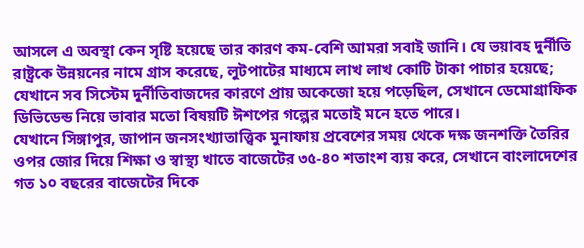আসলে এ অবস্থা কেন সৃষ্টি হয়েছে তার কারণ কম-বেশি আমরা সবাই জানি। যে ভয়াবহ দুর্নীতি রাষ্ট্রকে উন্নয়নের নামে গ্রাস করেছে, লুটপাটের মাধ্যমে লাখ লাখ কোটি টাকা পাচার হয়েছে; যেখানে সব সিস্টেম দুর্নীতিবাজদের কারণে প্রায় অকেজো হয়ে পড়েছিল, সেখানে ডেমোগ্রাফিক ডিভিডেন্ড নিয়ে ভাবার মতো বিষয়টি ঈশপের গল্পের মতোই মনে হতে পারে।
যেখানে সিঙ্গাপুর, জাপান জনসংখ্যাতাত্ত্বিক মুনাফায় প্রবেশের সময় থেকে দক্ষ জনশক্তি তৈরির ওপর জোর দিয়ে শিক্ষা ও স্বাস্থ্য খাতে বাজেটের ৩৫-৪০ শতাংশ ব্যয় করে, সেখানে বাংলাদেশের গত ১০ বছরের বাজেটের দিকে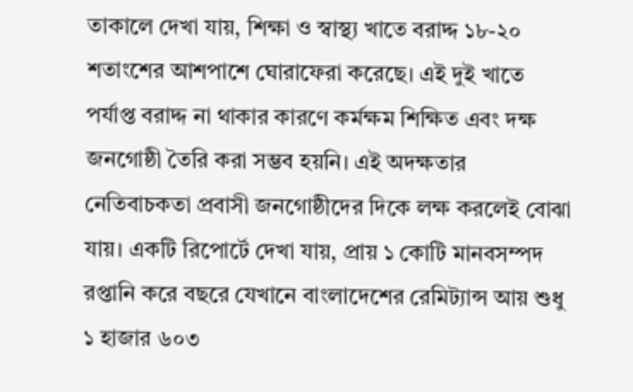তাকালে দেখা যায়, শিক্ষা ও স্বাস্থ্য খাতে বরাদ্দ ১৮-২০ শতাংশের আশপাশে ঘোরাফেরা করেছে। এই দুই খাতে পর্যাপ্ত বরাদ্দ না থাকার কারণে কর্মক্ষম শিক্ষিত এবং দক্ষ জনগোষ্ঠী তৈরি করা সম্ভব হয়নি। এই অদক্ষতার নেতিবাচকতা প্রবাসী জনগোষ্ঠীদের দিকে লক্ষ করলেই বোঝা যায়। একটি রিপোর্টে দেখা যায়, প্রায় ১ কোটি মানবসম্পদ রপ্তানি করে বছরে যেখানে বাংলাদেশের রেমিট্যান্স আয় শুধু ১ হাজার ৬০৩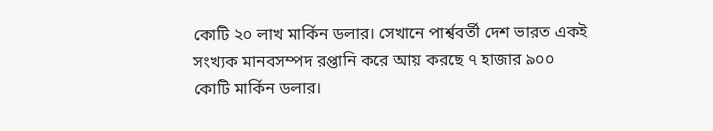কোটি ২০ লাখ মার্কিন ডলার। সেখানে পার্শ্ববর্তী দেশ ভারত একই সংখ্যক মানবসম্পদ রপ্তানি করে আয় করছে ৭ হাজার ৯০০ কোটি মার্কিন ডলার।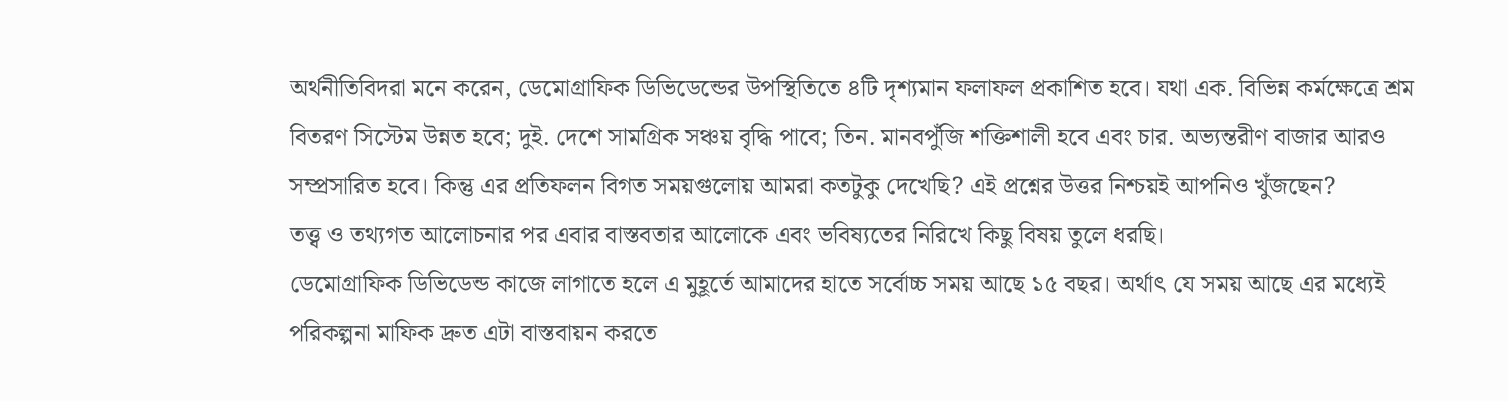অর্থনীতিবিদরা মনে করেন, ডেমোগ্রাফিক ডিভিডেন্ডের উপস্থিতিতে ৪টি দৃশ্যমান ফলাফল প্রকাশিত হবে। যথা এক. বিভিন্ন কর্মক্ষেত্রে শ্রম বিতরণ সিস্টেম উন্নত হবে; দুই. দেশে সামগ্রিক সঞ্চয় বৃদ্ধি পাবে; তিন. মানবপুঁজি শক্তিশালী হবে এবং চার. অভ্যন্তরীণ বাজার আরও সম্প্রসারিত হবে। কিন্তু এর প্রতিফলন বিগত সময়গুলোয় আমরা কতটুকু দেখেছি? এই প্রশ্নের উত্তর নিশ্চয়ই আপনিও খুঁজছেন?
তত্ত্ব ও তথ্যগত আলোচনার পর এবার বাস্তবতার আলোকে এবং ভবিষ্যতের নিরিখে কিছু বিষয় তুলে ধরছি।
ডেমোগ্রাফিক ডিভিডেন্ড কাজে লাগাতে হলে এ মুহূর্তে আমাদের হাতে সর্বোচ্চ সময় আছে ১৫ বছর। অর্থাৎ যে সময় আছে এর মধ্যেই পরিকল্পনা মাফিক দ্রুত এটা বাস্তবায়ন করতে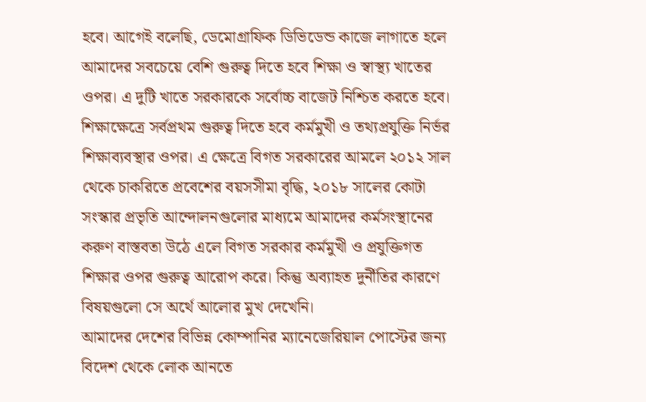হবে। আগেই বলেছি, ডেমোগ্রাফিক ডিভিডেন্ড কাজে লাগাতে হলে আমাদের সবচেয়ে বেশি গুরুত্ব দিতে হবে শিক্ষা ও স্বাস্থ্য খাতের ওপর। এ দুটি খাতে সরকারকে সর্বোচ্চ বাজেট নিশ্চিত করতে হবে। শিক্ষাক্ষেত্রে সর্বপ্রথম গুরুত্ব দিতে হবে কর্মমুখী ও তথ্যপ্রযুক্তি নির্ভর শিক্ষাব্যবস্থার ওপর। এ ক্ষেত্রে বিগত সরকারের আমলে ২০১২ সাল থেকে চাকরিতে প্রবেশের বয়সসীমা বৃদ্ধি, ২০১৮ সালের কোটা সংস্কার প্রভৃতি আন্দোলনগুলোর মাধ্যমে আমাদের কর্মসংস্থানের করুণ বাস্তবতা উঠে এলে বিগত সরকার কর্মমুখী ও প্রযুক্তিগত শিক্ষার ওপর গুরুত্ব আরোপ করে। কিন্তু অব্যাহত দুর্নীতির কারণে বিষয়গুলো সে অর্থে আলোর মুখ দেখেনি।
আমাদের দেশের বিভিন্ন কোম্পানির ম্যানেজেরিয়াল পোস্টের জন্য বিদেশ থেকে লোক আনতে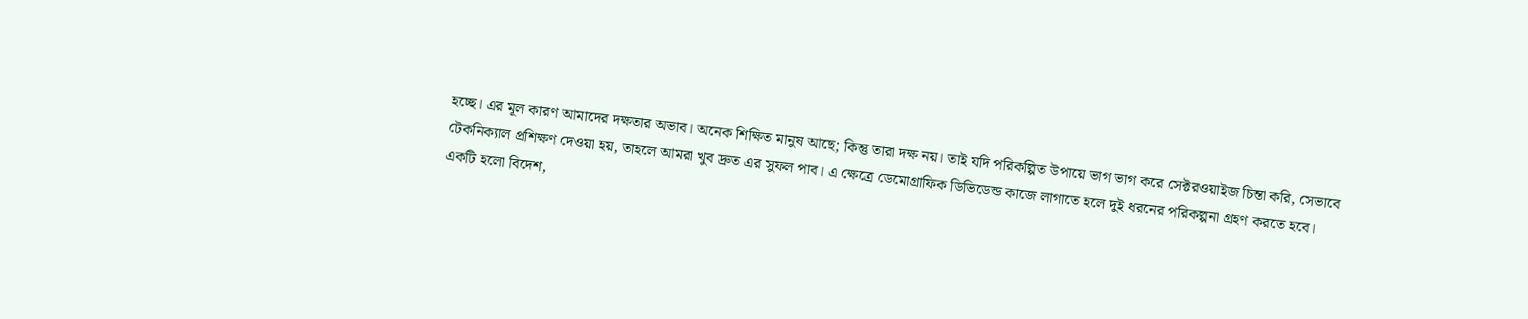হচ্ছে। এর মূল কারণ আমাদের দক্ষতার অভাব। অনেক শিক্ষিত মানুষ আছে; কিন্তু তারা দক্ষ নয়। তাই যদি পরিকল্পিত উপায়ে ভাগ ভাগ করে সেক্টরওয়াইজ চিন্তা করি, সেভাবে টেকনিক্যাল প্রশিক্ষণ দেওয়া হয়, তাহলে আমরা খুব দ্রুত এর সুফল পাব। এ ক্ষেত্রে ডেমোগ্রাফিক ডিভিডেন্ড কাজে লাগাতে হলে দুই ধরনের পরিকল্পনা গ্রহণ করতে হবে। একটি হলো বিদেশ,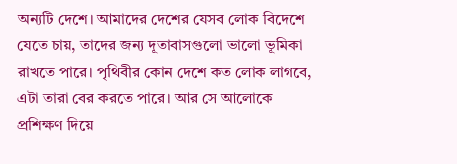অন্যটি দেশে। আমাদের দেশের যেসব লোক বিদেশে যেতে চায়, তাদের জন্য দূতাবাসগুলো ভালো ভূমিকা রাখতে পারে। পৃথিবীর কোন দেশে কত লোক লাগবে, এটা তারা বের করতে পারে। আর সে আলোকে প্রশিক্ষণ দিয়ে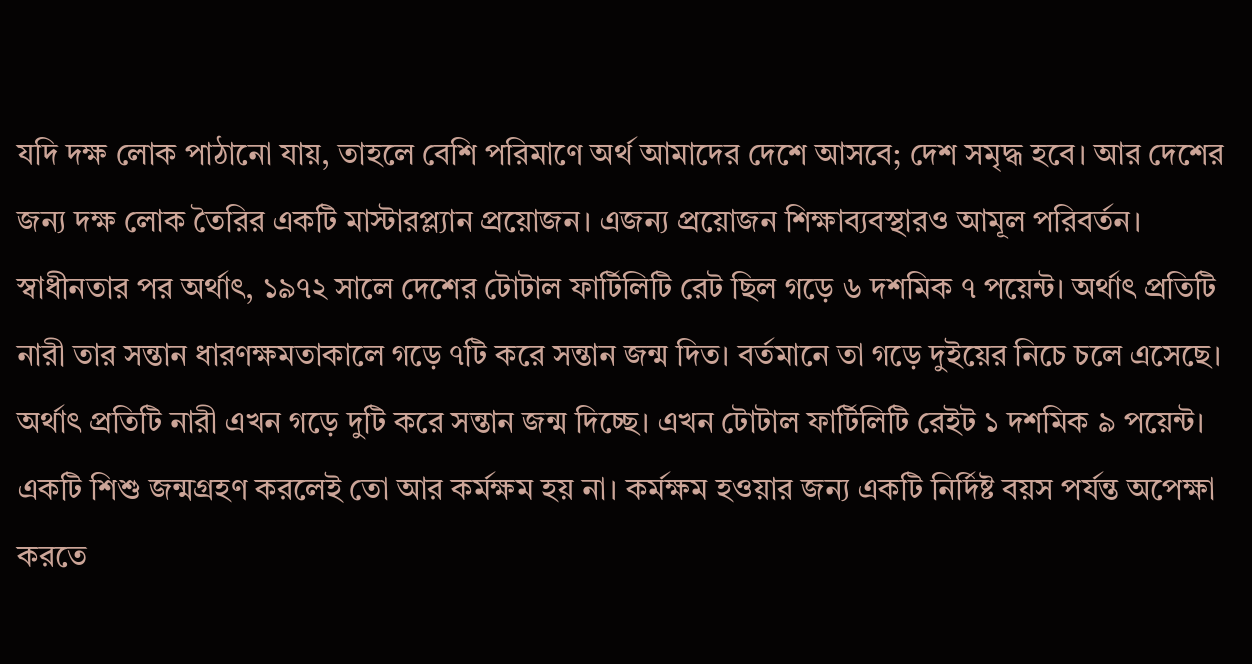যদি দক্ষ লোক পাঠানো যায়, তাহলে বেশি পরিমাণে অর্থ আমাদের দেশে আসবে; দেশ সমৃদ্ধ হবে। আর দেশের জন্য দক্ষ লোক তৈরির একটি মাস্টারপ্ল্যান প্রয়োজন। এজন্য প্রয়োজন শিক্ষাব্যবস্থারও আমূল পরিবর্তন।
স্বাধীনতার পর অর্থাৎ, ১৯৭২ সালে দেশের টোটাল ফার্টিলিটি রেট ছিল গড়ে ৬ দশমিক ৭ পয়েন্ট। অর্থাৎ প্রতিটি নারী তার সন্তান ধারণক্ষমতাকালে গড়ে ৭টি করে সন্তান জন্ম দিত। বর্তমানে তা গড়ে দুইয়ের নিচে চলে এসেছে। অর্থাৎ প্রতিটি নারী এখন গড়ে দুটি করে সন্তান জন্ম দিচ্ছে। এখন টোটাল ফার্টিলিটি রেইট ১ দশমিক ৯ পয়েন্ট। একটি শিশু জন্মগ্রহণ করলেই তো আর কর্মক্ষম হয় না। কর্মক্ষম হওয়ার জন্য একটি নির্দিষ্ট বয়স পর্যন্ত অপেক্ষা করতে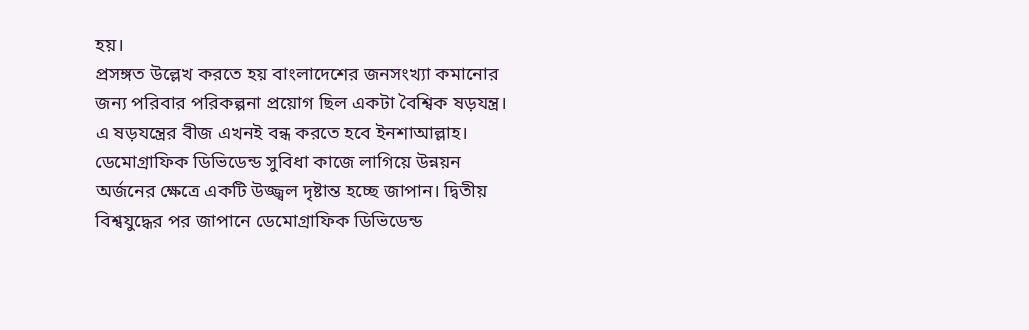হয়।
প্রসঙ্গত উল্লেখ করতে হয় বাংলাদেশের জনসংখ্যা কমানোর জন্য পরিবার পরিকল্পনা প্রয়োগ ছিল একটা বৈশ্বিক ষড়যন্ত্র। এ ষড়যন্ত্রের বীজ এখনই বন্ধ করতে হবে ইনশাআল্লাহ।
ডেমোগ্রাফিক ডিভিডেন্ড সুবিধা কাজে লাগিয়ে উন্নয়ন অর্জনের ক্ষেত্রে একটি উজ্জ্বল দৃষ্টান্ত হচ্ছে জাপান। দ্বিতীয় বিশ্বযুদ্ধের পর জাপানে ডেমোগ্রাফিক ডিভিডেন্ড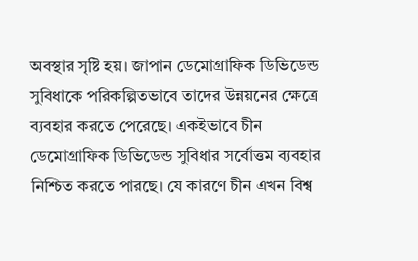অবস্থার সৃষ্টি হয়। জাপান ডেমোগ্রাফিক ডিভিডেন্ড সুবিধাকে পরিকল্পিতভাবে তাদের উন্নয়নের ক্ষেত্রে ব্যবহার করতে পেরেছে। একইভাবে চীন ডেমোগ্রাফিক ডিভিডেন্ড সুবিধার সর্বোত্তম ব্যবহার নিশ্চিত করতে পারছে। যে কারণে চীন এখন বিশ্ব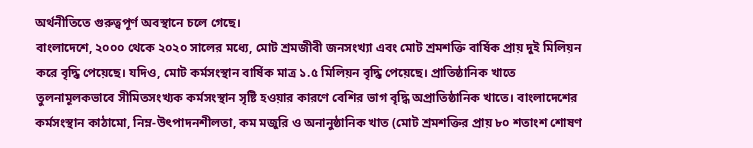অর্থনীতিতে গুরুত্বপূর্ণ অবস্থানে চলে গেছে।
বাংলাদেশে, ২০০০ থেকে ২০২০ সালের মধ্যে, মোট শ্রমজীবী জনসংখ্যা এবং মোট শ্রমশক্তি বার্ষিক প্রায় দুই মিলিয়ন করে বৃদ্ধি পেয়েছে। যদিও, মোট কর্মসংস্থান বার্ষিক মাত্র ১.৫ মিলিয়ন বৃদ্ধি পেয়েছে। প্রাতিষ্ঠানিক খাতে তুলনামূলকভাবে সীমিতসংখ্যক কর্মসংস্থান সৃষ্টি হওয়ার কারণে বেশির ভাগ বৃদ্ধি অপ্রাতিষ্ঠানিক খাতে। বাংলাদেশের কর্মসংস্থান কাঠামো, নিম্ন-উৎপাদনশীলতা, কম মজুরি ও অনানুষ্ঠানিক খাত (মোট শ্রমশক্তির প্রায় ৮০ শতাংশ শোষণ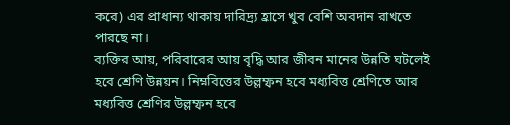করে) এর প্রাধান্য থাকায় দারিদ্র্য হ্রাসে খুব বেশি অবদান রাখতে পারছে না।
ব্যক্তির আয়, পরিবারের আয় বৃদ্ধি আর জীবন মানের উন্নতি ঘটলেই হবে শ্রেণি উন্নয়ন। নিম্নবিত্তের উল্লম্ফন হবে মধ্যবিত্ত শ্রেণিতে আর মধ্যবিত্ত শ্রেণির উল্লম্ফন হবে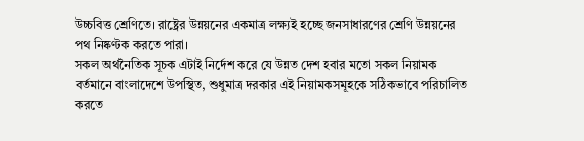উচ্চবিত্ত শ্রেণিতে। রাষ্ট্রের উন্নয়নের একমাত্র লক্ষ্যই হচ্ছে জনসাধারণের শ্রেণি উন্নয়নের পথ নিষ্কণ্টক করতে পারা।
সকল অর্থনৈতিক সূচক এটাই নির্দেশ করে যে উন্নত দেশ হবার মতো সকল নিয়ামক বর্তমানে বাংলাদেশে উপস্থিত, শুধুমাত্র দরকার এই নিয়ামকসমূহকে সঠিকভাবে পরিচালিত করতে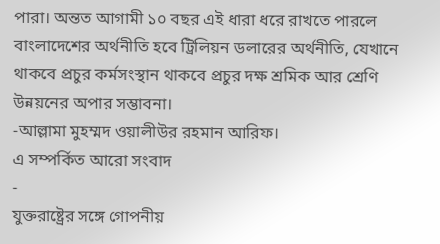পারা। অন্তত আগামী ১০ বছর এই ধারা ধরে রাখতে পারলে বাংলাদেশের অর্থনীতি হবে ট্রিলিয়ন ডলারের অর্থনীতি, যেখানে থাকবে প্রচুর কর্মসংস্থান থাকবে প্রচুর দক্ষ শ্রমিক আর শ্রেণি উন্নয়নের অপার সম্ভাবনা।
-আল্লামা মুহম্মদ ওয়ালীউর রহমান আরিফ।
এ সম্পর্কিত আরো সংবাদ
-
যুক্তরাষ্ট্রের সঙ্গে গোপনীয়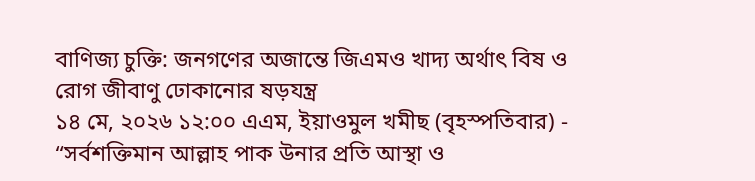বাণিজ্য চুক্তি: জনগণের অজান্তে জিএমও খাদ্য অর্থাৎ বিষ ও রোগ জীবাণু ঢোকানোর ষড়যন্ত্র
১৪ মে, ২০২৬ ১২:০০ এএম, ইয়াওমুল খমীছ (বৃহস্পতিবার) -
“সর্বশক্তিমান আল্লাহ পাক উনার প্রতি আস্থা ও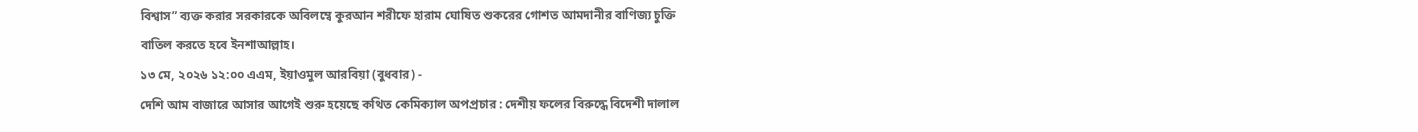বিশ্বাস” ব্যক্ত করার সরকারকে অবিলম্বে কুরআন শরীফে হারাম ঘোষিত শুকরের গোশত আমদানীর বাণিজ্য চুক্তি বাতিল করতে হবে ইনশাআল্লাহ।
১৩ মে, ২০২৬ ১২:০০ এএম, ইয়াওমুল আরবিয়া (বুধবার) -
দেশি আম বাজারে আসার আগেই শুরু হয়েছে কথিত কেমিক্যাল অপপ্রচার : দেশীয় ফলের বিরুদ্ধে বিদেশী দালাল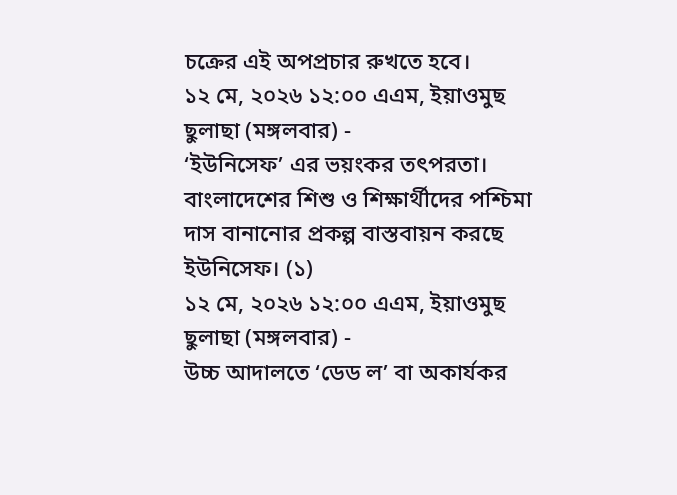চক্রের এই অপপ্রচার রুখতে হবে।
১২ মে, ২০২৬ ১২:০০ এএম, ইয়াওমুছ ছুলাছা (মঙ্গলবার) -
‘ইউনিসেফ’ এর ভয়ংকর তৎপরতা। বাংলাদেশের শিশু ও শিক্ষার্থীদের পশ্চিমা দাস বানানোর প্রকল্প বাস্তবায়ন করছে ইউনিসেফ। (১)
১২ মে, ২০২৬ ১২:০০ এএম, ইয়াওমুছ ছুলাছা (মঙ্গলবার) -
উচ্চ আদালতে ‘ডেড ল’ বা অকার্যকর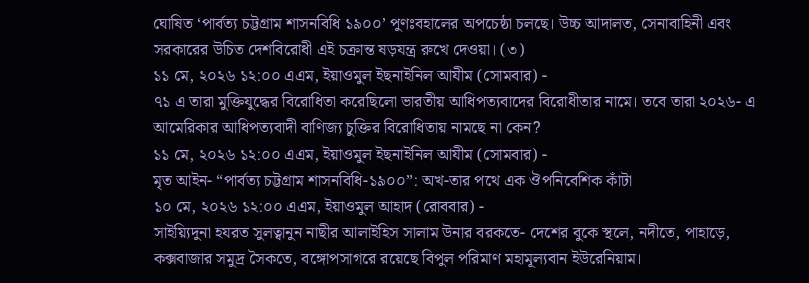ঘোষিত ‘পার্বত্য চট্টগ্রাম শাসনবিধি ১৯০০’ পুণঃবহালের অপচেষ্ঠা চলছে। উচ্চ আদালত, সেনাবাহিনী এবং সরকারের উচিত দেশবিরোধী এই চক্রান্ত ষড়যন্ত্র রুখে দেওয়া। (৩)
১১ মে, ২০২৬ ১২:০০ এএম, ইয়াওমুল ইছনাইনিল আযীম (সোমবার) -
৭১ এ তারা মুক্তিযুদ্ধের বিরোধিতা করেছিলো ভারতীয় আধিপত্যবাদের বিরোধীতার নামে। তবে তারা ২০২৬- এ আমেরিকার আধিপত্যবাদী বাণিজ্য চুক্তির বিরোধিতায় নামছে না কেন?
১১ মে, ২০২৬ ১২:০০ এএম, ইয়াওমুল ইছনাইনিল আযীম (সোমবার) -
মৃত আইন- “পার্বত্য চট্টগ্রাম শাসনবিধি-১৯০০”: অখ-তার পথে এক ঔপনিবেশিক কাঁটা
১০ মে, ২০২৬ ১২:০০ এএম, ইয়াওমুল আহাদ (রোববার) -
সাইয়্যিদুনা হযরত সুলত্বানুন নাছীর আলাইহিস সালাম উনার বরকতে- দেশের বুকে স্থলে, নদীতে, পাহাড়ে, কক্সবাজার সমুদ্র সৈকতে, বঙ্গোপসাগরে রয়েছে বিপুল পরিমাণ মহামূল্যবান ইউরেনিয়াম।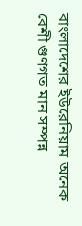বাংলাদেশের ইউরেনিয়াম অনেক বেশী গুণগত মান সম্পন্ন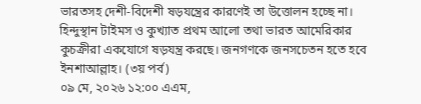ভারতসহ দেশী-বিদেশী ষড়যন্ত্রের কারণেই তা উত্তোলন হচ্ছে না। হিন্দুস্থান টাইমস ও কুখ্যাত প্রথম আলো তথা ভারত আমেরিকার কুচক্রীরা একযোগে ষড়যন্ত্র করছে। জনগণকে জনসচেতন হতে হবে ইনশাআল্লাহ। (৩য় পর্ব)
০৯ মে, ২০২৬ ১২:০০ এএম,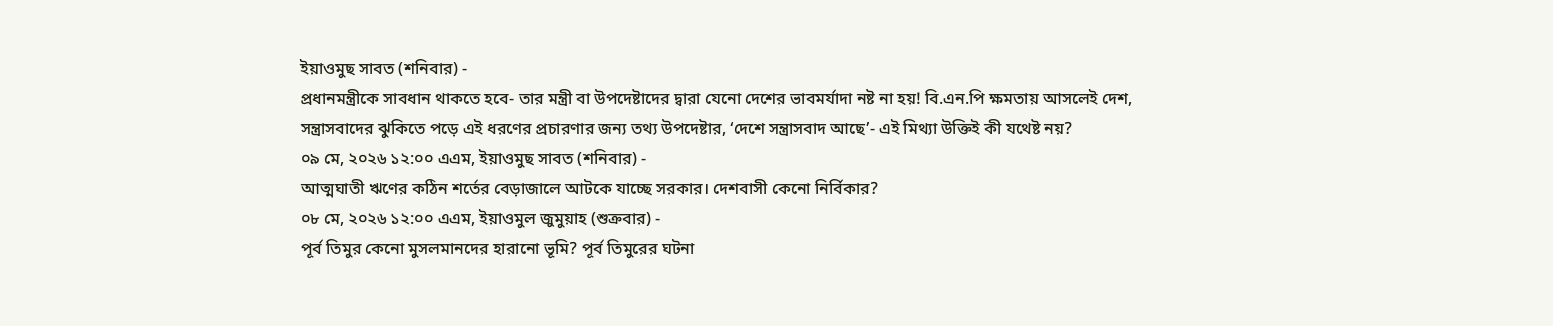ইয়াওমুছ সাবত (শনিবার) -
প্রধানমন্ত্রীকে সাবধান থাকতে হবে- তার মন্ত্রী বা উপদেষ্টাদের দ্বারা যেনো দেশের ভাবমর্যাদা নষ্ট না হয়! বি.এন.পি ক্ষমতায় আসলেই দেশ, সন্ত্রাসবাদের ঝুকিতে পড়ে এই ধরণের প্রচারণার জন্য তথ্য উপদেষ্টার, ‘দেশে সন্ত্রাসবাদ আছে’- এই মিথ্যা উক্তিই কী যথেষ্ট নয়?
০৯ মে, ২০২৬ ১২:০০ এএম, ইয়াওমুছ সাবত (শনিবার) -
আত্মঘাতী ঋণের কঠিন শর্তের বেড়াজালে আটকে যাচ্ছে সরকার। দেশবাসী কেনো নির্বিকার?
০৮ মে, ২০২৬ ১২:০০ এএম, ইয়াওমুল জুমুয়াহ (শুক্রবার) -
পূর্ব তিমুর কেনো মুসলমানদের হারানো ভূমি? পূর্ব তিমুরের ঘটনা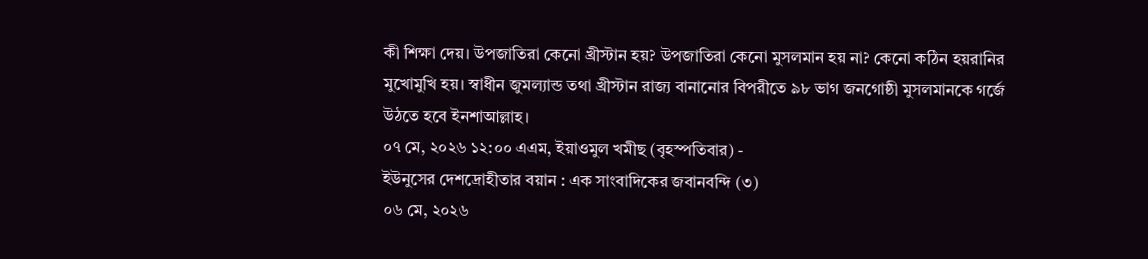কী শিক্ষা দেয়। উপজাতিরা কেনো খ্রীস্টান হয়? উপজাতিরা কেনো মুসলমান হয় না? কেনো কঠিন হয়রানির মুখোমুখি হয়। স্বাধীন জুমল্যান্ড তথা খ্রীস্টান রাজ্য বানানোর বিপরীতে ৯৮ ভাগ জনগোষ্ঠী মুসলমানকে গর্জে উঠতে হবে ইনশাআল্লাহ।
০৭ মে, ২০২৬ ১২:০০ এএম, ইয়াওমুল খমীছ (বৃহস্পতিবার) -
ইউনুসের দেশদ্রোহীতার বয়ান : এক সাংবাদিকের জবানবন্দি (৩)
০৬ মে, ২০২৬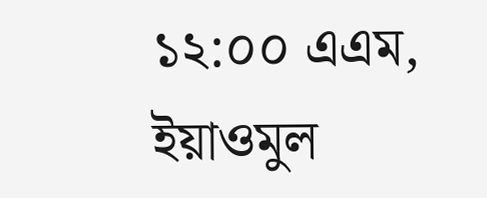১২:০০ এএম, ইয়াওমুল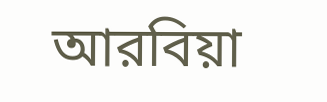আরবিয়া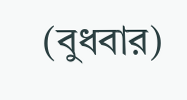(বুধবার)